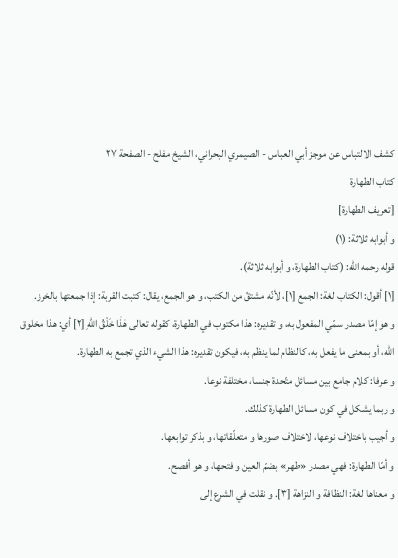كشف الالتباس عن موجز أبي العباس - الصيمري البحراني، الشيخ مفلح - الصفحة ٢٧
كتاب الطهارة
[تعريف الطهارة]
و أبوابه ثلاثة: (١)
قوله رحمه اللّه: (كتاب الطهارة، و أبوابه ثلاثة).
[١] أقول: الكتاب لغة: الجمع [١]، لأنّه مشتقّ من الكتب، و هو الجمع، يقال: كتبت القربة: إذا جمعتها بالخرز.
و هو إمّا مصدر سمّي المفعول به، و تقديره: هذا مكتوب في الطهارة، كقوله تعالى هٰذٰا خَلْقُ اللّٰهِ [٢] أي: هذا مخلوق اللّه، أو بمعنى ما يفعل به، كالنظام لما ينظم به، فيكون تقديره: هذا الشيء الذي تجمع به الطهارة.
و عرفا: كلام جامع بين مسائل متّحدة جنسا، مختلفة نوعا.
و ربما يشكل في كون مسائل الطهارة كذلك.
و أجيب باختلاف نوعها، لاختلاف صورها و متعلّقاتها، و بذكر توابعها.
و أمّا الطهارة: فهي مصدر «طهر» بضمّ العين و فتحها، و هو أفصح.
و معناها لغة: النظافة و النزاهة [٣]. و نقلت في الشرع إلى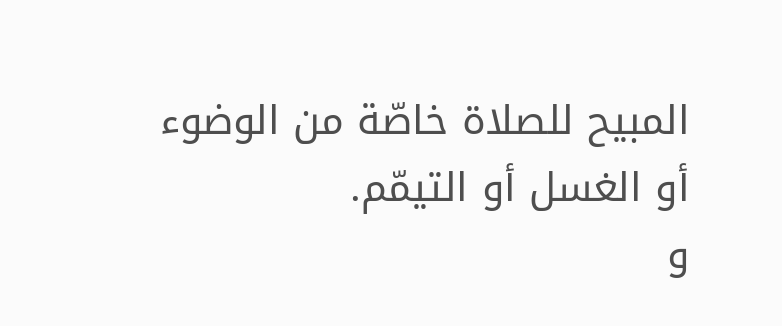المبيح للصلاة خاصّة من الوضوء أو الغسل أو التيمّم.
و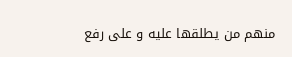منهم من يطلقها عليه و على رفع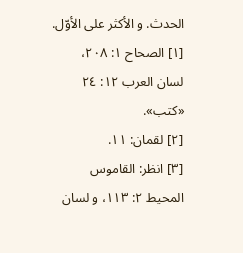الحدث. و الأكثر على الأوّل.
[١] الصحاح ١: ٢٠٨، لسان العرب ١٢: ٢٤ «كتب».
[٢] لقمان: ١١.
[٣] انظر: القاموس المحيط ٢: ١١٣، و لسان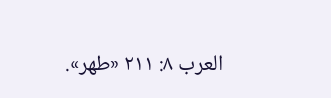العرب ٨: ٢١١ «طهر».